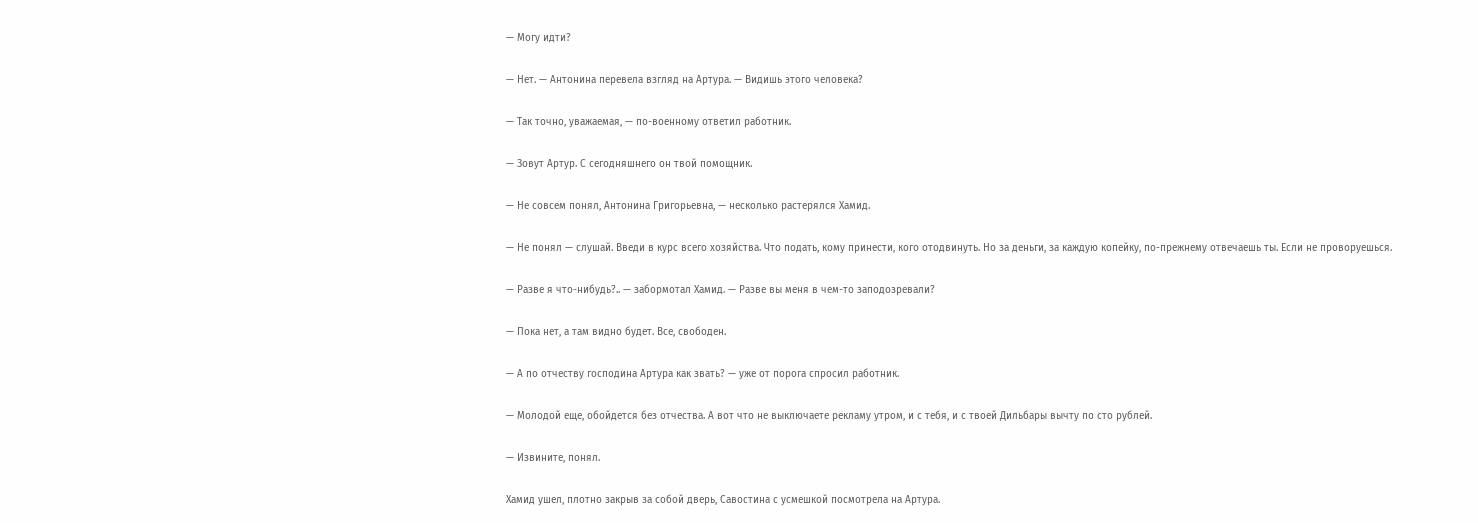— Могу идти?

— Нет. — Антонина перевела взгляд на Артура. — Видишь этого человека?

— Так точно, уважаемая, — по-военному ответил работник.

— Зовут Артур. С сегодняшнего он твой помощник.

— Не совсем понял, Антонина Григорьевна, — несколько растерялся Хамид.

— Не понял — слушай. Введи в курс всего хозяйства. Что подать, кому принести, кого отодвинуть. Но за деньги, за каждую копейку, по-прежнему отвечаешь ты. Если не проворуешься.

— Разве я что-нибудь?.. — забормотал Хамид. — Разве вы меня в чем-то заподозревали?

— Пока нет, а там видно будет. Все, свободен.

— А по отчеству господина Артура как звать? — уже от порога спросил работник.

— Молодой еще, обойдется без отчества. А вот что не выключаете рекламу утром, и с тебя, и с твоей Дильбары вычту по сто рублей.

— Извините, понял.

Хамид ушел, плотно закрыв за собой дверь, Савостина с усмешкой посмотрела на Артура.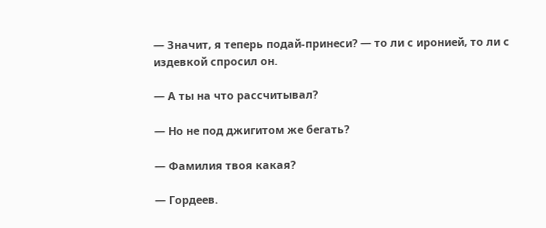— Значит, я теперь подай-принеси? — то ли с иронией, то ли с издевкой спросил он.

— А ты на что рассчитывал?

— Но не под джигитом же бегать?

— Фамилия твоя какая?

— Гордеев.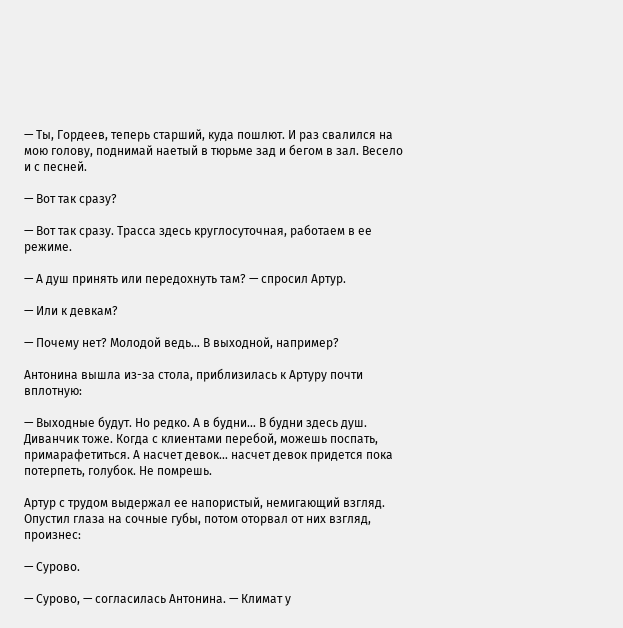— Ты, Гордеев, теперь старший, куда пошлют. И раз свалился на мою голову, поднимай наетый в тюрьме зад и бегом в зал. Весело и с песней.

— Вот так сразу?

— Вот так сразу. Трасса здесь круглосуточная, работаем в ее режиме.

— А душ принять или передохнуть там? — спросил Артур.

— Или к девкам?

— Почему нет? Молодой ведь… В выходной, например?

Антонина вышла из-за стола, приблизилась к Артуру почти вплотную:

— Выходные будут. Но редко. А в будни… В будни здесь душ. Диванчик тоже. Когда с клиентами перебой, можешь поспать, примарафетиться. А насчет девок… насчет девок придется пока потерпеть, голубок. Не помрешь.

Артур с трудом выдержал ее напористый, немигающий взгляд. Опустил глаза на сочные губы, потом оторвал от них взгляд, произнес:

— Сурово.

— Сурово, — согласилась Антонина. — Климат у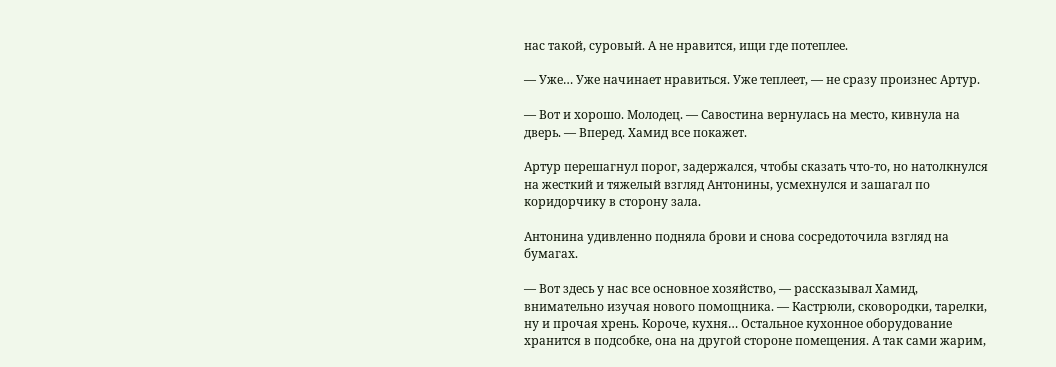нас такой, суровый. А не нравится, ищи где потеплее.

— Уже… Уже начинает нравиться. Уже теплеет, — не сразу произнес Артур.

— Вот и хорошо. Молодец. — Савостина вернулась на место, кивнула на дверь. — Вперед. Хамид все покажет.

Артур перешагнул порог, задержался, чтобы сказать что-то, но натолкнулся на жесткий и тяжелый взгляд Антонины, усмехнулся и зашагал по коридорчику в сторону зала.

Антонина удивленно подняла брови и снова сосредоточила взгляд на бумагах.

— Вот здесь у нас все основное хозяйство, — рассказывал Хамид, внимательно изучая нового помощника. — Кастрюли, сковородки, тарелки, ну и прочая хрень. Короче, кухня… Остальное кухонное оборудование хранится в подсобке, она на другой стороне помещения. А так сами жарим,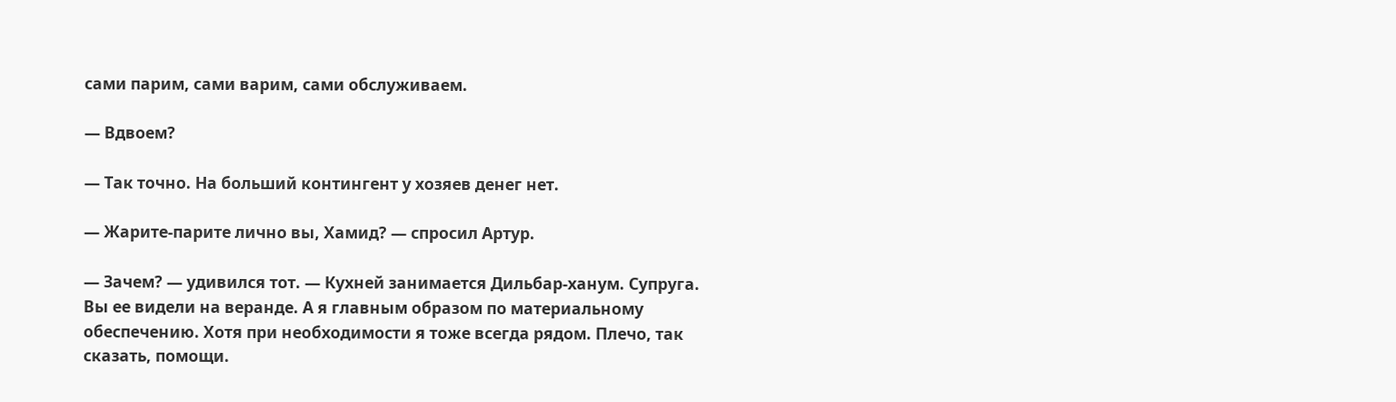сами парим, сами варим, сами обслуживаем.

— Вдвоем?

— Так точно. На больший контингент у хозяев денег нет.

— Жарите-парите лично вы, Хамид? — спросил Артур.

— Зачем? — удивился тот. — Кухней занимается Дильбар-ханум. Супруга. Вы ее видели на веранде. А я главным образом по материальному обеспечению. Хотя при необходимости я тоже всегда рядом. Плечо, так сказать, помощи.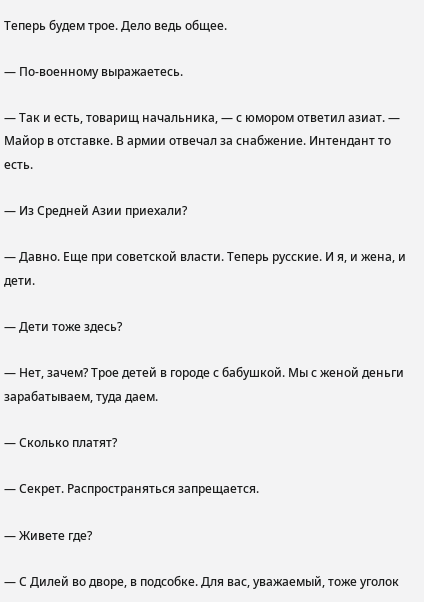Теперь будем трое. Дело ведь общее.

— По-военному выражаетесь.

— Так и есть, товарищ начальника, — с юмором ответил азиат. — Майор в отставке. В армии отвечал за снабжение. Интендант то есть.

— Из Средней Азии приехали?

— Давно. Еще при советской власти. Теперь русские. И я, и жена, и дети.

— Дети тоже здесь?

— Нет, зачем? Трое детей в городе с бабушкой. Мы с женой деньги зарабатываем, туда даем.

— Сколько платят?

— Секрет. Распространяться запрещается.

— Живете где?

— С Дилей во дворе, в подсобке. Для вас, уважаемый, тоже уголок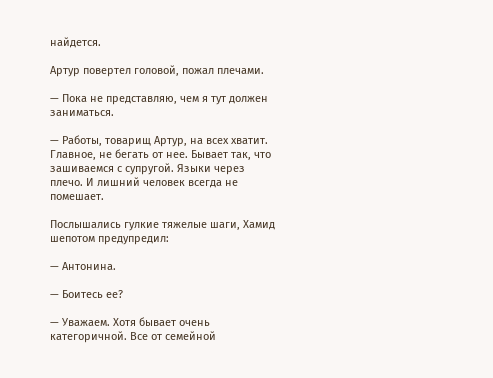найдется.

Артур повертел головой, пожал плечами.

— Пока не представляю, чем я тут должен заниматься.

— Работы, товарищ Артур, на всех хватит. Главное, не бегать от нее. Бывает так, что зашиваемся с супругой. Языки через плечо. И лишний человек всегда не помешает.

Послышались гулкие тяжелые шаги, Хамид шепотом предупредил:

— Антонина.

— Боитесь ее?

— Уважаем. Хотя бывает очень категоричной. Все от семейной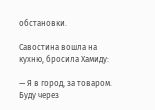обстановки.

Савостина вошла на кухню, бросила Хамиду:

— Я в город, за товаром. Буду через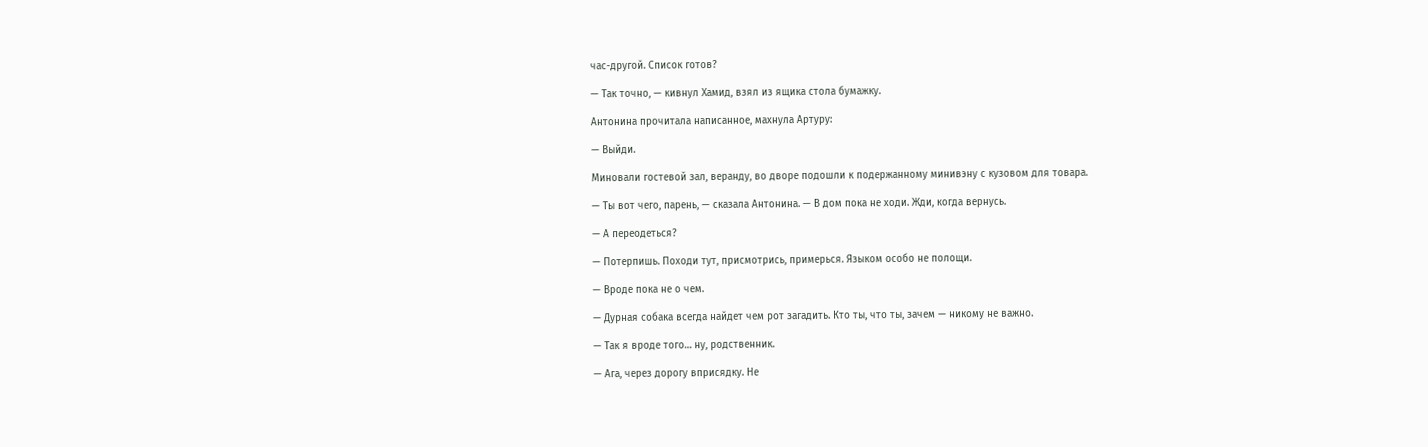час-другой. Список готов?

— Так точно, — кивнул Хамид, взял из ящика стола бумажку.

Антонина прочитала написанное, махнула Артуру:

— Выйди.

Миновали гостевой зал, веранду, во дворе подошли к подержанному минивэну с кузовом для товара.

— Ты вот чего, парень, — сказала Антонина. — В дом пока не ходи. Жди, когда вернусь.

— А переодеться?

— Потерпишь. Походи тут, присмотрись, примерься. Языком особо не полощи.

— Вроде пока не о чем.

— Дурная собака всегда найдет чем рот загадить. Кто ты, что ты, зачем — никому не важно.

— Так я вроде того… ну, родственник.

— Ага, через дорогу вприсядку. Не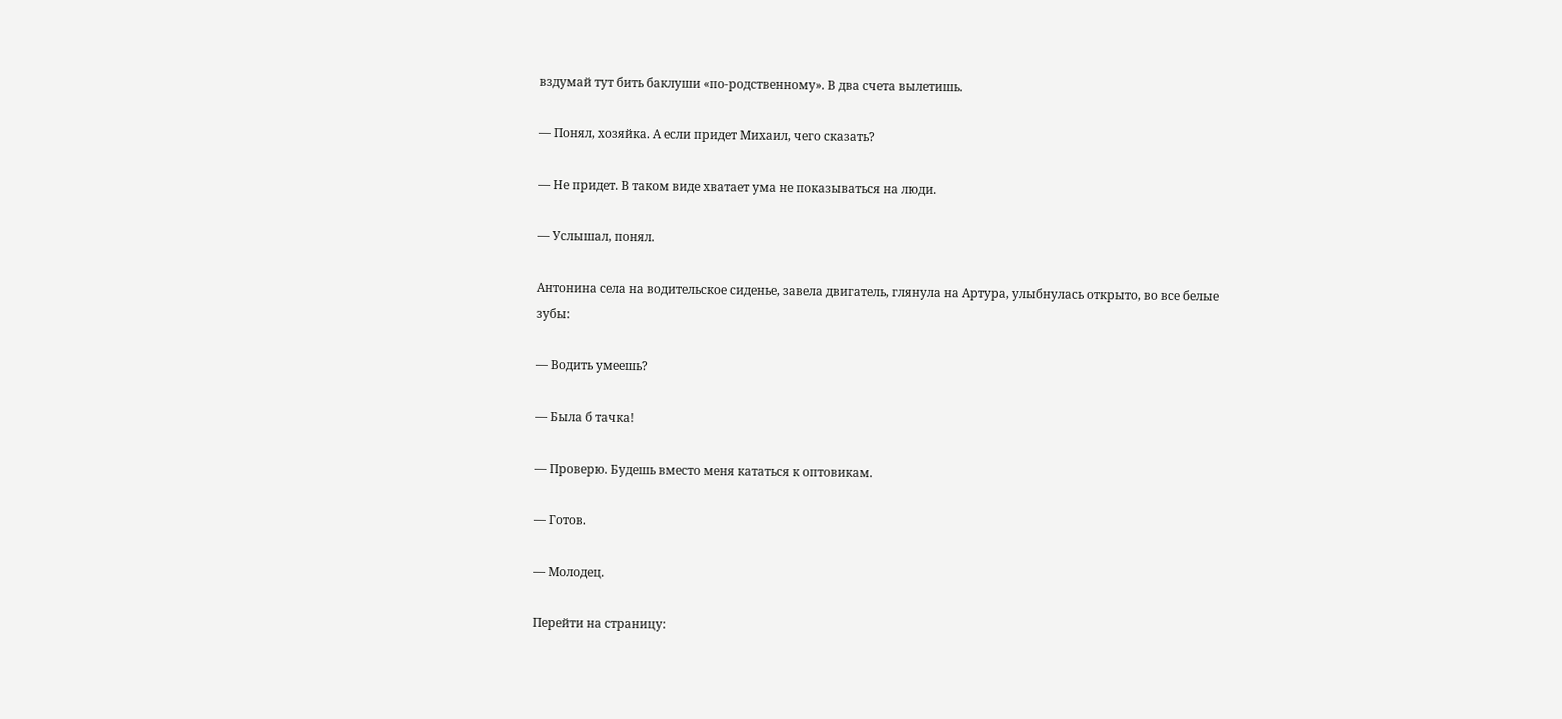вздумай тут бить баклуши «по-родственному». В два счета вылетишь.

— Понял, хозяйка. А если придет Михаил, чего сказать?

— Не придет. В таком виде хватает ума не показываться на люди.

— Услышал, понял.

Антонина села на водительское сиденье, завела двигатель, глянула на Артура, улыбнулась открыто, во все белые зубы:

— Водить умеешь?

— Была б тачка!

— Проверю. Будешь вместо меня кататься к оптовикам.

— Готов.

— Молодец.

Перейти на страницу: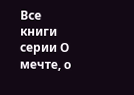Все книги серии О мечте, о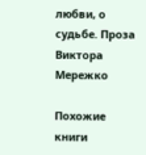любви, о судьбе. Проза Виктора Мережко

Похожие книги